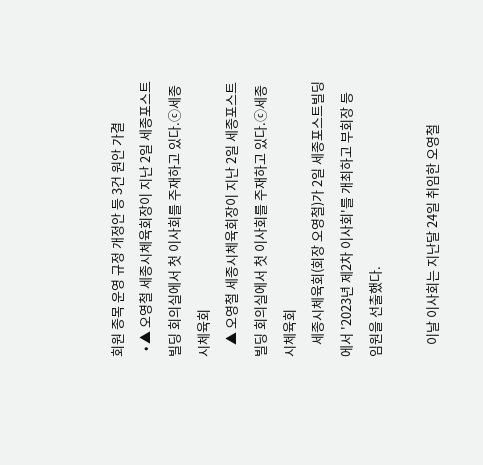회원 종목 운영 규정 개정안 등 3건 원안 가결
  • ▲ 오영철 세종시체육회장이 지난 2일 세종포스트빌딩 회의실에서 첫 이사회를 주재하고 있다.ⓒ세종시체육회
    ▲ 오영철 세종시체육회장이 지난 2일 세종포스트빌딩 회의실에서 첫 이사회를 주재하고 있다.ⓒ세종시체육회
    세종시체육회(회장 오영철)가 2일 세종포스트빌딩에서 '2023년 제2차 이사회'를 개최하고 부회장 등 임원을 선출했다.

    이날 이사회는 지난달 24일 취임한 오영철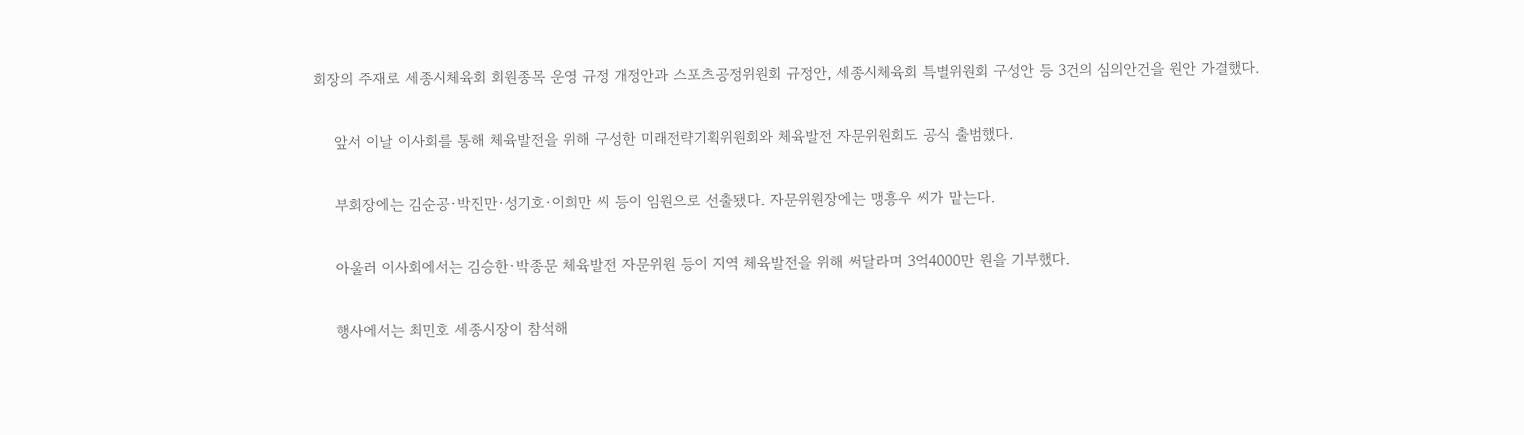회장의 주재로 세종시체육회 회원종목 운영 규정 개정안과 스포츠공정위원회 규정안, 세종시체육회 특별위원회 구성안 등 3건의 심의안건을 원안 가결했다.

    앞서 이날 이사회를 통해 체육발전을 위해 구성한 미래전략기획위원회와 체육발전 자문위원회도 공식 출범했다.

    부회장에는 김순공·박진만·성기호·이희만 씨 등이 임원으로 선출됐다. 자문위원장에는 맹흥우 씨가 맡는다.

    아울러 이사회에서는 김승한·박종문 체육발전 자문위원 등이 지역 체육발전을 위해 써달라며 3억4000만 원을 기부했다.

    행사에서는 최민호 세종시장이 참석해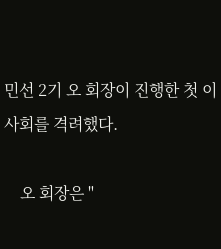민선 2기 오 회장이 진행한 첫 이사회를 격려했다.

    오 회장은 "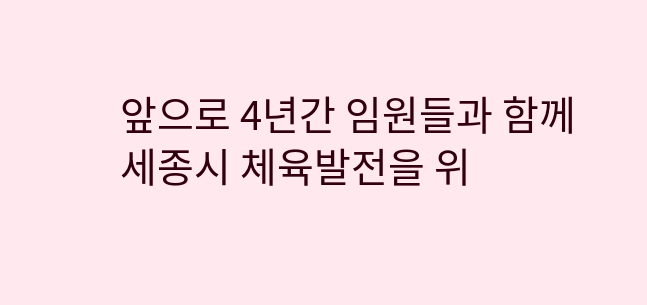앞으로 4년간 임원들과 함께 세종시 체육발전을 위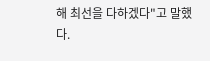해 최선을 다하겠다"고 말했다.